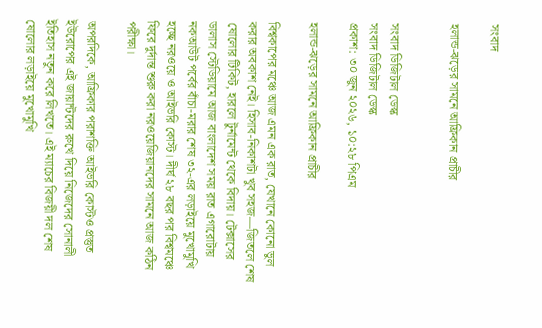সংবাদ

হলান্ড-ঝড়ের সামনে আফ্রিকান প্রাচীর


সংবাদ ডিজিটাল ডেস্ক
সংবাদ ডিজিটাল ডেস্ক
প্রকাশ: ৩০ জুন ২০২৬, ১০:২৮ পিএম

হলান্ড-ঝড়ের সামনে আফ্রিকান প্রাচীর

বিশ্বকাপের মঞ্চে আজ এমন এক রাত, যেখানে কোনো ভুল করার অবকাশ নেই। হিসাব-নিকাশটা খুব সহজ—জিতলে শেষ ষোলোর টিকিট, হারলে টুর্নামেন্ট থেকে বিদায়। টেক্সাসের ডালাস স্টেডিয়ামে আজ বাংলাদেশ সময় রাত এগারোটায় নকআউট পর্বের বাঁচা-মরার শেষ ৩২-এর লড়াইয়ে মুখোমুখি হচ্ছে নরওয়ে ও আইভরি কোস্ট। দীর্ঘ ২৮ বছর পর বিশ্বমঞ্চে ফিরে দুর্দান্ত শুরু করা নরওয়েজিয়ানদের সামনে আজ কঠিন পরীক্ষা।

অপরদিকে, আফ্রিকার পরাশক্তি আইভরি কোস্টও প্রস্তুত ইউরোপের এই জায়ান্টদের রুখে দিয়ে নিজেদের সোনালী ইতিহাস নতুন করে লিখতে। এই ম্যাচের বিজয়ী দল শেষ ষোলোর লড়াইয়ে মুখোমুখি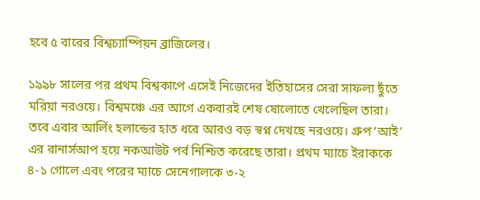হবে ৫ বারের বিশ্বচ্যাম্পিয়ন ব্রাজিলের।

১৯৯৮ সালের পর প্রথম বিশ্বকাপে এসেই নিজেদের ইতিহাসের সেরা সাফল্য ছুঁতে মরিয়া নরওয়ে। বিশ্বমঞ্চে এর আগে একবারই শেষ ষোলোতে খেলেছিল তারা। তবে এবার আর্লিং হলান্ডের হাত ধরে আরও বড় স্বপ্ন দেখছে নরওয়ে। গ্রুপ ‘আই’ এর রানার্সআপ হয়ে নকআউট পর্ব নিশ্চিত করেছে তারা। প্রথম ম্যাচে ইরাককে ৪-১ গোলে এবং পরের ম্যাচে সেনেগালকে ৩-২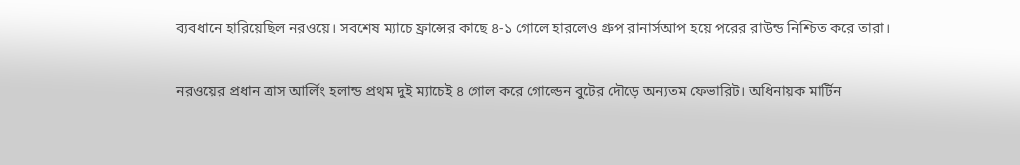ব্যবধানে হারিয়েছিল নরওয়ে। সবশেষ ম্যাচে ফ্রান্সের কাছে ৪-১ গোলে হারলেও গ্রুপ রানার্সআপ হয়ে পরের রাউন্ড নিশ্চিত করে তারা।

নরওয়ের প্রধান ত্রাস আর্লিং হলান্ড প্রথম দুই ম্যাচেই ৪ গোল করে গোল্ডেন বুটের দৌড়ে অন্যতম ফেভারিট। অধিনায়ক মার্টিন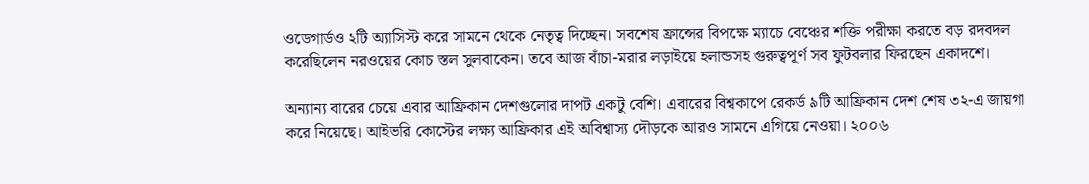ওডেগার্ডও ২টি অ্যাসিস্ট করে সামনে থেকে নেতৃত্ব দিচ্ছেন। সবশেষ ফ্রান্সের বিপক্ষে ম্যাচে বেঞ্চের শক্তি পরীক্ষা করতে বড় রদবদল করেছিলেন নরওয়ের কোচ স্তল সুলবাকেন। তবে আজ বাঁচা-মরার লড়াইয়ে হলান্ডসহ গুরুত্বপূর্ণ সব ফুটবলার ফিরছেন একাদশে।

অন্যান্য বারের চেয়ে এবার আফ্রিকান দেশগুলোর দাপট একটু বেশি। এবারের বিশ্বকাপে রেকর্ড ৯টি আফ্রিকান দেশ শেষ ৩২-এ জায়গা করে নিয়েছে। আইভরি কোস্টের লক্ষ্য আফ্রিকার এই অবিশ্বাস্য দৌড়কে আরও সামনে এগিয়ে নেওয়া। ২০০৬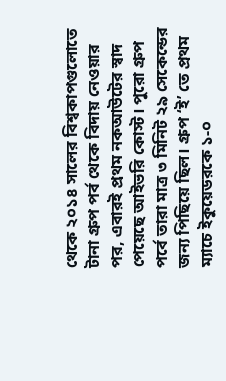থেকে ২০১৪ সালের বিশ্বকাপগুলোতে টানা গ্রুপ পর্ব থেকে বিদায় নেওয়ার পর, এবারই প্রথম নকআউটের স্বাদ পেয়েছে আইভরি কোস্ট। পুরো গ্রুপ পর্বে তারা মাত্র ৩ মিনিট ২৯ সেকেন্ডের জন্য পিছিয়ে ছিল। গ্রুপ ‘ই’ তে প্রথম ম্যাচে ইকুয়েডরকে ১-০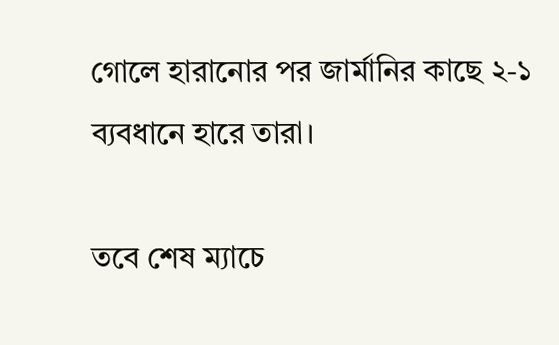গোলে হারানোর পর জার্মানির কাছে ২-১ ব্যবধানে হারে তারা।

তবে শেষ ম্যাচে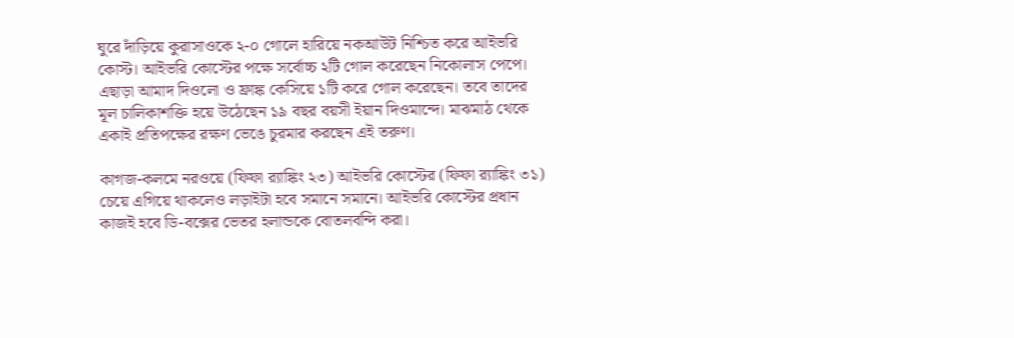ঘুরে দাঁড়িয়ে কুরাসাওকে ২-০ গোলে হারিয়ে নকআউট নিশ্চিত করে আইভরি কোস্ট। আইভরি কোস্টের পক্ষে সর্বোচ্চ ২টি গোল করেছেন নিকোলাস পেপে। এছাড়া আমাদ দিওলো ও ফ্রাঙ্ক কেসিয়ে ১টি করে গোল করেছেন। তবে তাদের মূল চালিকাশক্তি হয়ে উঠেছেন ১৯ বছর বয়সী ইয়ান দিওমান্দে। মাঝমাঠ থেকে একাই প্রতিপক্ষের রক্ষণ ভেঙে চুরমার করছেন এই তরুণ।

কাগজ-কলমে নরওয়ে (ফিফা র‍্যাঙ্কিং ২৩) আইভরি কোস্টের (ফিফা র‍্যাঙ্কিং ৩১) চেয়ে এগিয়ে থাকলেও লড়াইটা হবে সমানে সমানে। আইভরি কোস্টের প্রধান কাজই হবে ডি-বক্সের ভেতর হলান্ডকে বোতলবন্দি করা।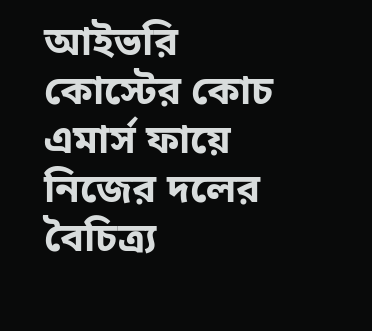আইভরি কোস্টের কোচ এমার্স ফায়ে নিজের দলের বৈচিত্র্য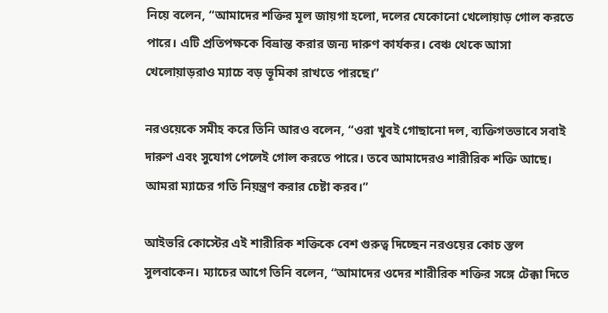নিয়ে বলেন, “আমাদের শক্তির মূল জায়গা হলো, দলের যেকোনো খেলোয়াড় গোল করতে পারে। এটি প্রতিপক্ষকে বিভ্রান্ত করার জন্য দারুণ কার্যকর। বেঞ্চ থেকে আসা খেলোয়াড়রাও ম্যাচে বড় ভূমিকা রাখতে পারছে।”

নরওয়েকে সমীহ করে তিনি আরও বলেন, “ওরা খুবই গোছানো দল, ব্যক্তিগতভাবে সবাই দারুণ এবং সুযোগ পেলেই গোল করতে পারে। তবে আমাদেরও শারীরিক শক্তি আছে। আমরা ম্যাচের গতি নিয়ন্ত্রণ করার চেষ্টা করব।”

আইভরি কোস্টের এই শারীরিক শক্তিকে বেশ গুরুত্ব দিচ্ছেন নরওয়ের কোচ স্তল সুলবাকেন। ম্যাচের আগে তিনি বলেন, “আমাদের ওদের শারীরিক শক্তির সঙ্গে টেক্কা দিতে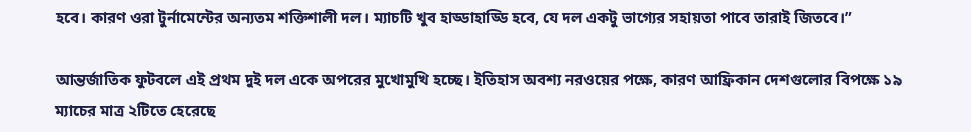হবে। কারণ ওরা টুর্নামেন্টের অন্যতম শক্তিশালী দল। ম্যাচটি খুব হাড্ডাহাড্ডি হবে, যে দল একটু ভাগ্যের সহায়তা পাবে তারাই জিতবে।”

আন্তর্জাতিক ফুটবলে এই প্রথম দুই দল একে অপরের মুখোমুখি হচ্ছে। ইতিহাস অবশ্য নরওয়ের পক্ষে, কারণ আফ্রিকান দেশগুলোর বিপক্ষে ১৯ ম্যাচের মাত্র ২টিতে হেরেছে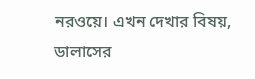নরওয়ে। এখন দেখার বিষয়, ডালাসের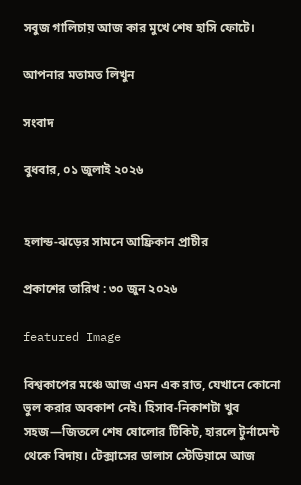সবুজ গালিচায় আজ কার মুখে শেষ হাসি ফোটে।

আপনার মতামত লিখুন

সংবাদ

বুধবার, ০১ জুলাই ২০২৬


হলান্ড-ঝড়ের সামনে আফ্রিকান প্রাচীর

প্রকাশের তারিখ : ৩০ জুন ২০২৬

featured Image

বিশ্বকাপের মঞ্চে আজ এমন এক রাত, যেখানে কোনো ভুল করার অবকাশ নেই। হিসাব-নিকাশটা খুব সহজ—জিতলে শেষ ষোলোর টিকিট, হারলে টুর্নামেন্ট থেকে বিদায়। টেক্সাসের ডালাস স্টেডিয়ামে আজ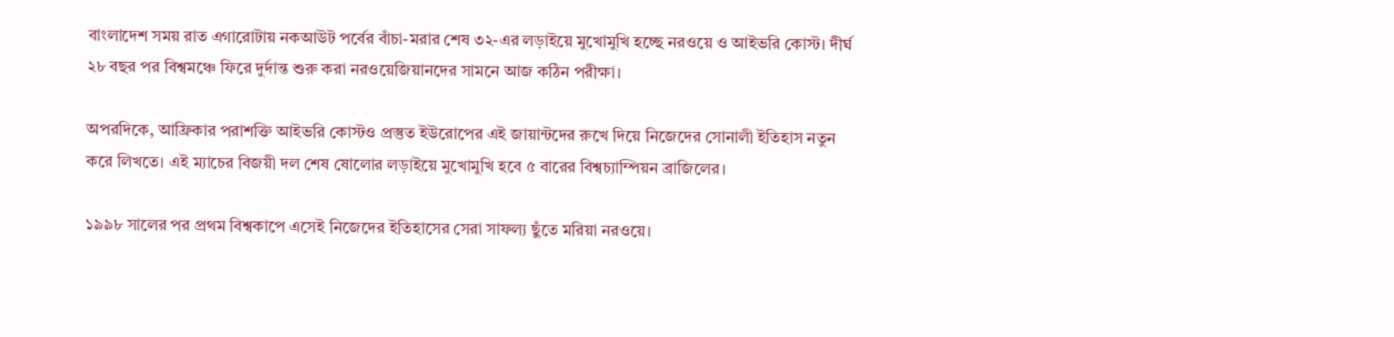বাংলাদেশ সময় রাত এগারোটায় নকআউট পর্বের বাঁচা-মরার শেষ ৩২-এর লড়াইয়ে মুখোমুখি হচ্ছে নরওয়ে ও আইভরি কোস্ট। দীর্ঘ ২৮ বছর পর বিশ্বমঞ্চে ফিরে দুর্দান্ত শুরু করা নরওয়েজিয়ানদের সামনে আজ কঠিন পরীক্ষা।

অপরদিকে, আফ্রিকার পরাশক্তি আইভরি কোস্টও প্রস্তুত ইউরোপের এই জায়ান্টদের রুখে দিয়ে নিজেদের সোনালী ইতিহাস নতুন করে লিখতে। এই ম্যাচের বিজয়ী দল শেষ ষোলোর লড়াইয়ে মুখোমুখি হবে ৫ বারের বিশ্বচ্যাম্পিয়ন ব্রাজিলের।

১৯৯৮ সালের পর প্রথম বিশ্বকাপে এসেই নিজেদের ইতিহাসের সেরা সাফল্য ছুঁতে মরিয়া নরওয়ে।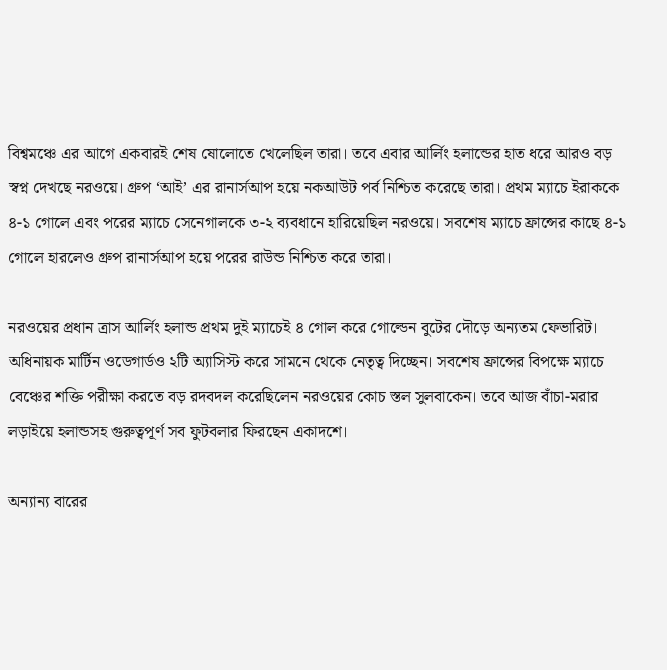বিশ্বমঞ্চে এর আগে একবারই শেষ ষোলোতে খেলেছিল তারা। তবে এবার আর্লিং হলান্ডের হাত ধরে আরও বড় স্বপ্ন দেখছে নরওয়ে। গ্রুপ ‘আই’ এর রানার্সআপ হয়ে নকআউট পর্ব নিশ্চিত করেছে তারা। প্রথম ম্যাচে ইরাককে ৪-১ গোলে এবং পরের ম্যাচে সেনেগালকে ৩-২ ব্যবধানে হারিয়েছিল নরওয়ে। সবশেষ ম্যাচে ফ্রান্সের কাছে ৪-১ গোলে হারলেও গ্রুপ রানার্সআপ হয়ে পরের রাউন্ড নিশ্চিত করে তারা।

নরওয়ের প্রধান ত্রাস আর্লিং হলান্ড প্রথম দুই ম্যাচেই ৪ গোল করে গোল্ডেন বুটের দৌড়ে অন্যতম ফেভারিট। অধিনায়ক মার্টিন ওডেগার্ডও ২টি অ্যাসিস্ট করে সামনে থেকে নেতৃত্ব দিচ্ছেন। সবশেষ ফ্রান্সের বিপক্ষে ম্যাচে বেঞ্চের শক্তি পরীক্ষা করতে বড় রদবদল করেছিলেন নরওয়ের কোচ স্তল সুলবাকেন। তবে আজ বাঁচা-মরার লড়াইয়ে হলান্ডসহ গুরুত্বপূর্ণ সব ফুটবলার ফিরছেন একাদশে।

অন্যান্য বারের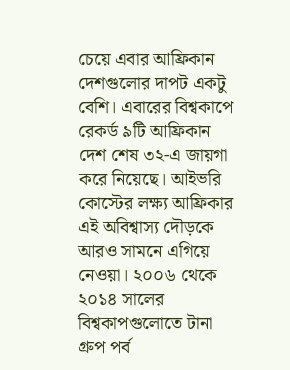চেয়ে এবার আফ্রিকান দেশগুলোর দাপট একটু বেশি। এবারের বিশ্বকাপে রেকর্ড ৯টি আফ্রিকান দেশ শেষ ৩২-এ জায়গা করে নিয়েছে। আইভরি কোস্টের লক্ষ্য আফ্রিকার এই অবিশ্বাস্য দৌড়কে আরও সামনে এগিয়ে নেওয়া। ২০০৬ থেকে ২০১৪ সালের বিশ্বকাপগুলোতে টানা গ্রুপ পর্ব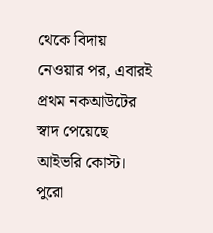থেকে বিদায় নেওয়ার পর, এবারই প্রথম নকআউটের স্বাদ পেয়েছে আইভরি কোস্ট। পুরো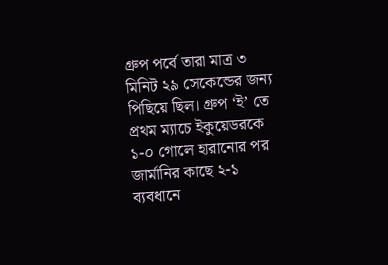গ্রুপ পর্বে তারা মাত্র ৩ মিনিট ২৯ সেকেন্ডের জন্য পিছিয়ে ছিল। গ্রুপ ‘ই’ তে প্রথম ম্যাচে ইকুয়েডরকে ১-০ গোলে হারানোর পর জার্মানির কাছে ২-১ ব্যবধানে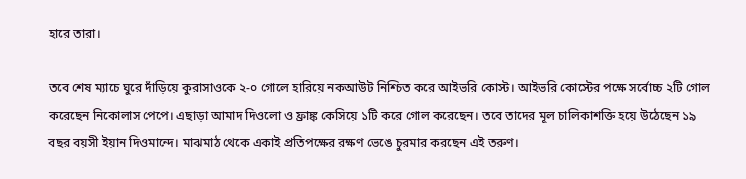হারে তারা।

তবে শেষ ম্যাচে ঘুরে দাঁড়িয়ে কুরাসাওকে ২-০ গোলে হারিয়ে নকআউট নিশ্চিত করে আইভরি কোস্ট। আইভরি কোস্টের পক্ষে সর্বোচ্চ ২টি গোল করেছেন নিকোলাস পেপে। এছাড়া আমাদ দিওলো ও ফ্রাঙ্ক কেসিয়ে ১টি করে গোল করেছেন। তবে তাদের মূল চালিকাশক্তি হয়ে উঠেছেন ১৯ বছর বয়সী ইয়ান দিওমান্দে। মাঝমাঠ থেকে একাই প্রতিপক্ষের রক্ষণ ভেঙে চুরমার করছেন এই তরুণ।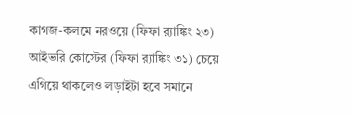কাগজ-কলমে নরওয়ে (ফিফা র‍্যাঙ্কিং ২৩) আইভরি কোস্টের (ফিফা র‍্যাঙ্কিং ৩১) চেয়ে এগিয়ে থাকলেও লড়াইটা হবে সমানে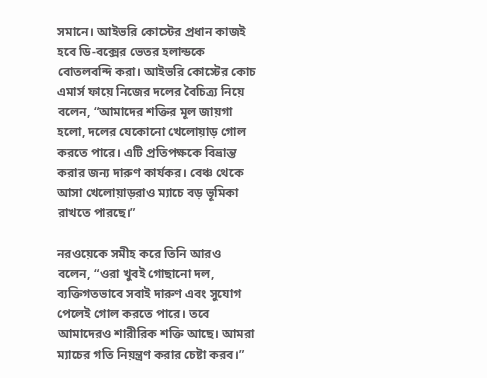সমানে। আইভরি কোস্টের প্রধান কাজই হবে ডি-বক্সের ভেতর হলান্ডকে বোতলবন্দি করা। আইভরি কোস্টের কোচ এমার্স ফায়ে নিজের দলের বৈচিত্র্য নিয়ে বলেন, “আমাদের শক্তির মূল জায়গা হলো, দলের যেকোনো খেলোয়াড় গোল করতে পারে। এটি প্রতিপক্ষকে বিভ্রান্ত করার জন্য দারুণ কার্যকর। বেঞ্চ থেকে আসা খেলোয়াড়রাও ম্যাচে বড় ভূমিকা রাখতে পারছে।”

নরওয়েকে সমীহ করে তিনি আরও বলেন, “ওরা খুবই গোছানো দল, ব্যক্তিগতভাবে সবাই দারুণ এবং সুযোগ পেলেই গোল করতে পারে। তবে আমাদেরও শারীরিক শক্তি আছে। আমরা ম্যাচের গতি নিয়ন্ত্রণ করার চেষ্টা করব।”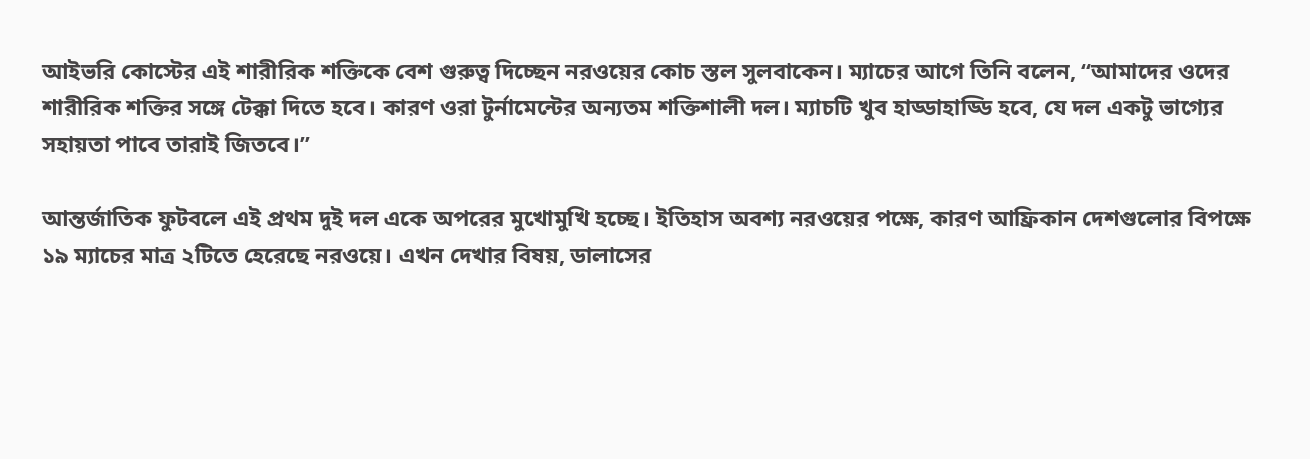আইভরি কোস্টের এই শারীরিক শক্তিকে বেশ গুরুত্ব দিচ্ছেন নরওয়ের কোচ স্তল সুলবাকেন। ম্যাচের আগে তিনি বলেন, “আমাদের ওদের শারীরিক শক্তির সঙ্গে টেক্কা দিতে হবে। কারণ ওরা টুর্নামেন্টের অন্যতম শক্তিশালী দল। ম্যাচটি খুব হাড্ডাহাড্ডি হবে, যে দল একটু ভাগ্যের সহায়তা পাবে তারাই জিতবে।”

আন্তর্জাতিক ফুটবলে এই প্রথম দুই দল একে অপরের মুখোমুখি হচ্ছে। ইতিহাস অবশ্য নরওয়ের পক্ষে, কারণ আফ্রিকান দেশগুলোর বিপক্ষে ১৯ ম্যাচের মাত্র ২টিতে হেরেছে নরওয়ে। এখন দেখার বিষয়, ডালাসের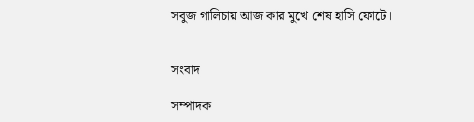সবুজ গালিচায় আজ কার মুখে শেষ হাসি ফোটে।


সংবাদ

সম্পাদক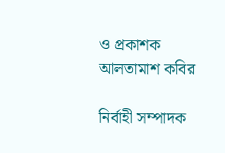ও প্রকাশক
আলতামাশ কবির

নির্বাহী সম্পাদক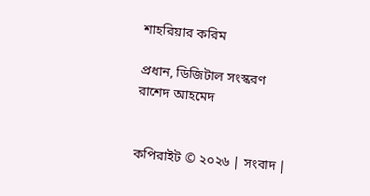শাহরিয়ার করিম

প্রধান, ডিজিটাল সংস্করণ
রাশেদ আহমেদ


কপিরাইট © ২০২৬ | সংবাদ |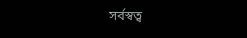সর্বস্বত্ব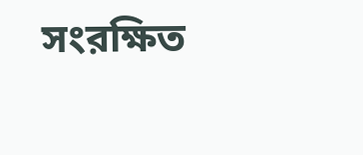সংরক্ষিত